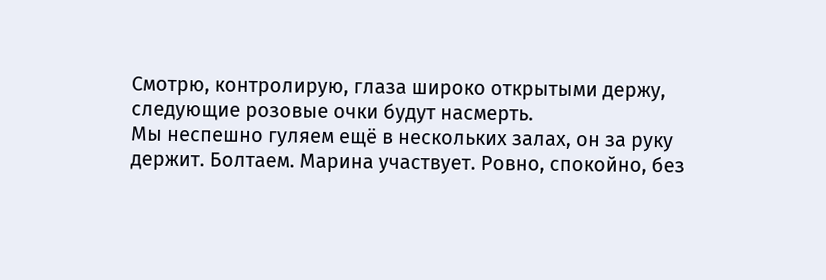Смотрю, контролирую, глаза широко открытыми держу, следующие розовые очки будут насмерть.
Мы неспешно гуляем ещё в нескольких залах, он за руку держит. Болтаем. Марина участвует. Ровно, спокойно, без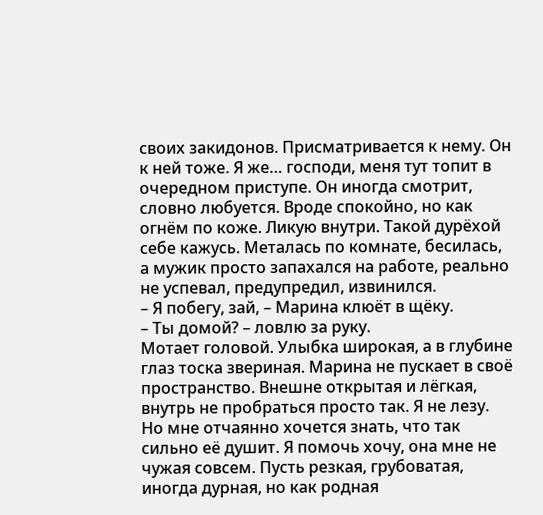своих закидонов. Присматривается к нему. Он к ней тоже. Я же… господи, меня тут топит в очередном приступе. Он иногда смотрит, словно любуется. Вроде спокойно, но как огнём по коже. Ликую внутри. Такой дурёхой себе кажусь. Металась по комнате, бесилась, а мужик просто запахался на работе, реально не успевал, предупредил, извинился.
– Я побегу, зай, – Марина клюёт в щёку.
– Ты домой? – ловлю за руку.
Мотает головой. Улыбка широкая, а в глубине глаз тоска звериная. Марина не пускает в своё пространство. Внешне открытая и лёгкая, внутрь не пробраться просто так. Я не лезу. Но мне отчаянно хочется знать, что так сильно её душит. Я помочь хочу, она мне не чужая совсем. Пусть резкая, грубоватая, иногда дурная, но как родная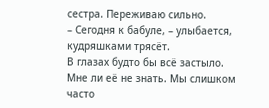сестра. Переживаю сильно.
– Сегодня к бабуле, – улыбается, кудряшками трясёт.
В глазах будто бы всё застыло. Мне ли её не знать. Мы слишком часто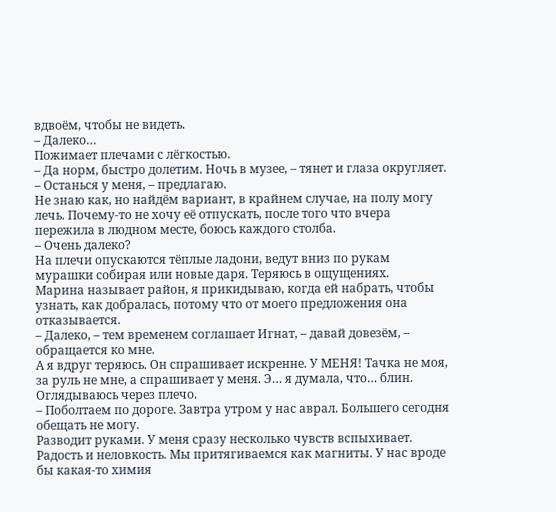вдвоём, чтобы не видеть.
– Далеко…
Пожимает плечами с лёгкостью.
– Да норм, быстро долетим. Ночь в музее, – тянет и глаза округляет.
– Останься у меня, – предлагаю.
Не знаю как, но найдём вариант, в крайнем случае, на полу могу лечь. Почему-то не хочу её отпускать, после того что вчера пережила в людном месте, боюсь каждого столба.
– Очень далеко?
На плечи опускаются тёплые ладони, ведут вниз по рукам мурашки собирая или новые даря. Теряюсь в ощущениях.
Марина называет район, я прикидываю, когда ей набрать, чтобы узнать, как добралась, потому что от моего предложения она отказывается.
– Далеко, – тем временем соглашает Игнат, – давай довезём, – обращается ко мне.
А я вдруг теряюсь. Он спрашивает искренне. У МЕНЯ! Тачка не моя, за руль не мне, а спрашивает у меня. Э… я думала, что… блин.
Оглядываюсь через плечо.
– Поболтаем по дороге. Завтра утром у нас аврал. Большего сегодня обещать не могу.
Разводит руками. У меня сразу несколько чувств вспыхивает. Радость и неловкость. Мы притягиваемся как магниты. У нас вроде бы какая-то химия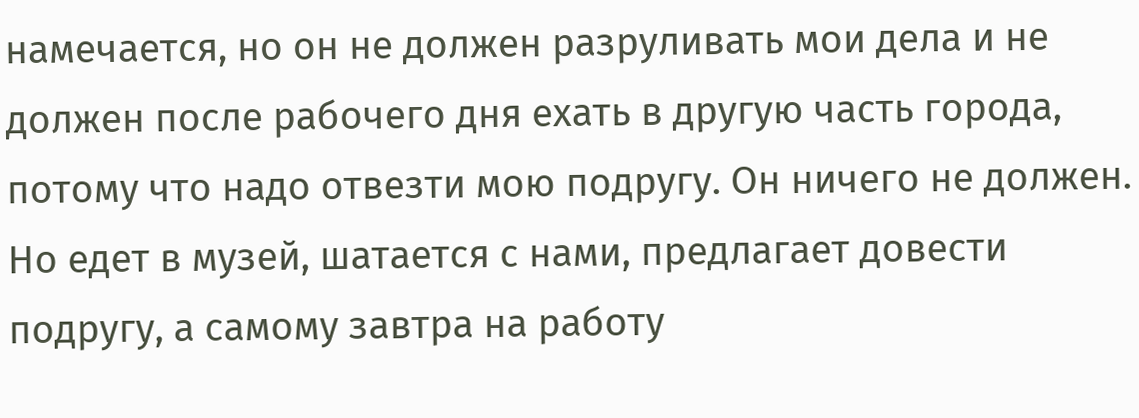намечается, но он не должен разруливать мои дела и не должен после рабочего дня ехать в другую часть города, потому что надо отвезти мою подругу. Он ничего не должен. Но едет в музей, шатается с нами, предлагает довести подругу, а самому завтра на работу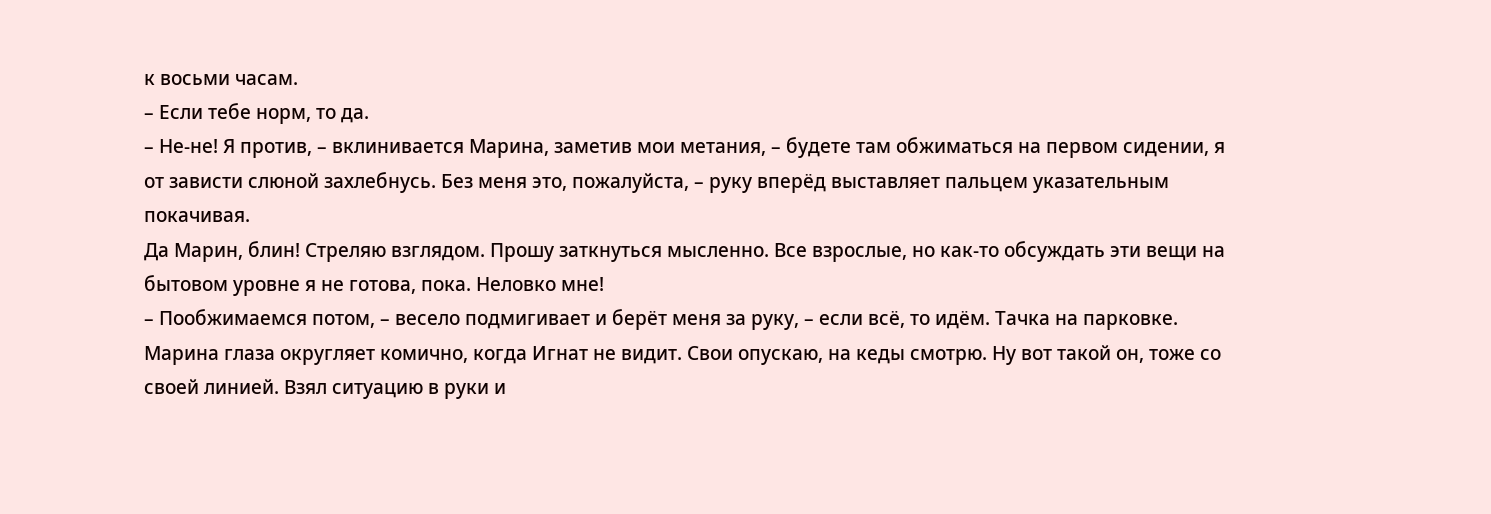к восьми часам.
– Если тебе норм, то да.
– Не-не! Я против, – вклинивается Марина, заметив мои метания, – будете там обжиматься на первом сидении, я от зависти слюной захлебнусь. Без меня это, пожалуйста, – руку вперёд выставляет пальцем указательным покачивая.
Да Марин, блин! Стреляю взглядом. Прошу заткнуться мысленно. Все взрослые, но как-то обсуждать эти вещи на бытовом уровне я не готова, пока. Неловко мне!
– Пообжимаемся потом, – весело подмигивает и берёт меня за руку, – если всё, то идём. Тачка на парковке.
Марина глаза округляет комично, когда Игнат не видит. Свои опускаю, на кеды смотрю. Ну вот такой он, тоже со своей линией. Взял ситуацию в руки и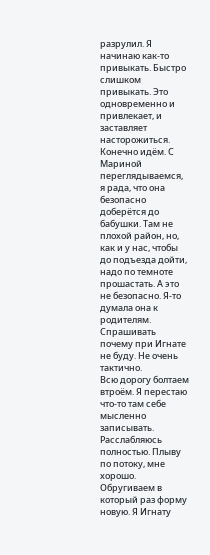разрулил. Я начинаю как-то привыкать. Быстро слишком привыкать. Это одновременно и привлекает, и заставляет насторожиться.
Конечно идём. С Мариной переглядываемся, я рада, что она безопасно доберётся до бабушки. Там не плохой район, но, как и у нас, чтобы до подъезда дойти, надо по темноте прошастать. А это не безопасно. Я-то думала она к родителям. Спрашивать почему при Игнате не буду. Не очень тактично.
Всю дорогу болтаем втроём. Я перестаю что-то там себе мысленно записывать. Расслабляюсь полностью. Плыву по потоку, мне хорошо. Обругиваем в который раз форму новую. Я Игнату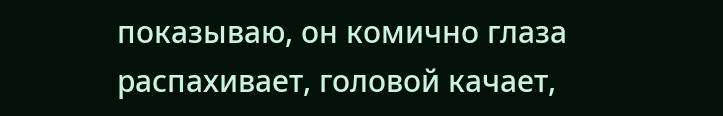показываю, он комично глаза распахивает, головой качает,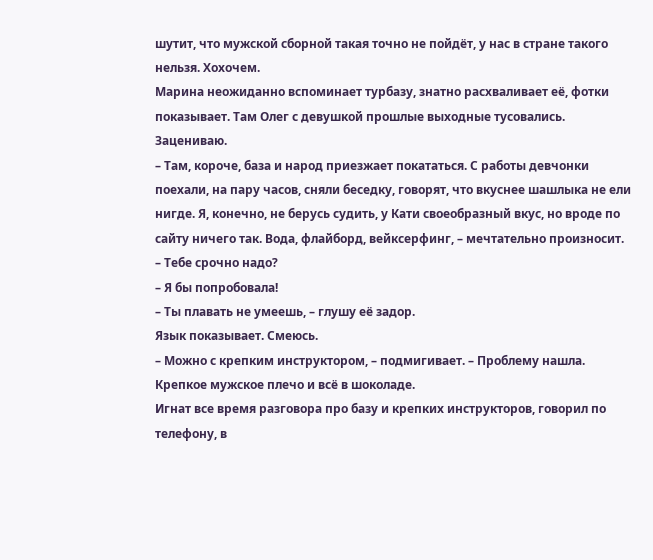шутит, что мужской сборной такая точно не пойдёт, у нас в стране такого нельзя. Хохочем.
Марина неожиданно вспоминает турбазу, знатно расхваливает её, фотки показывает. Там Олег с девушкой прошлые выходные тусовались. Зацениваю.
– Там, короче, база и народ приезжает покататься. С работы девчонки поехали, на пару часов, сняли беседку, говорят, что вкуснее шашлыка не ели нигде. Я, конечно, не берусь судить, у Кати своеобразный вкус, но вроде по сайту ничего так. Вода, флайборд, вейксерфинг, – мечтательно произносит.
– Тебе срочно надо?
– Я бы попробовала!
– Ты плавать не умеешь, – глушу её задор.
Язык показывает. Смеюсь.
– Можно с крепким инструктором, – подмигивает. – Проблему нашла. Крепкое мужское плечо и всё в шоколаде.
Игнат все время разговора про базу и крепких инструкторов, говорил по телефону, в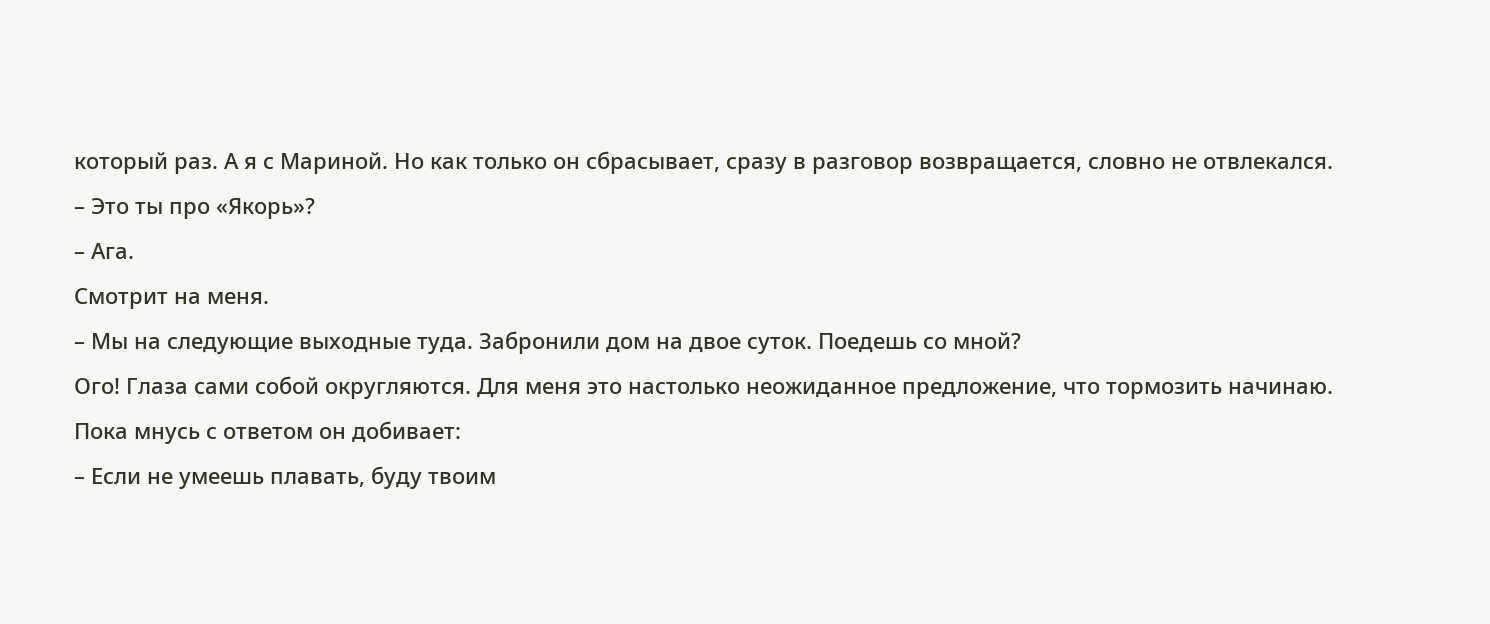который раз. А я с Мариной. Но как только он сбрасывает, сразу в разговор возвращается, словно не отвлекался.
– Это ты про «Якорь»?
– Ага.
Смотрит на меня.
– Мы на следующие выходные туда. Забронили дом на двое суток. Поедешь со мной?
Ого! Глаза сами собой округляются. Для меня это настолько неожиданное предложение, что тормозить начинаю. Пока мнусь с ответом он добивает:
– Если не умеешь плавать, буду твоим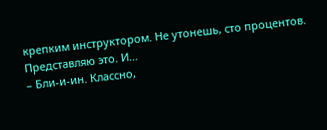крепким инструктором. Не утонешь, сто процентов.
Представляю это. И…
– Бли-и-ин. Классно,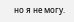но я не могу.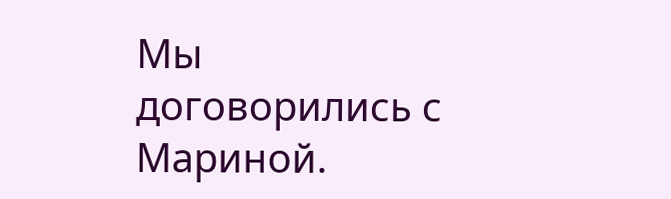Мы договорились с Мариной.